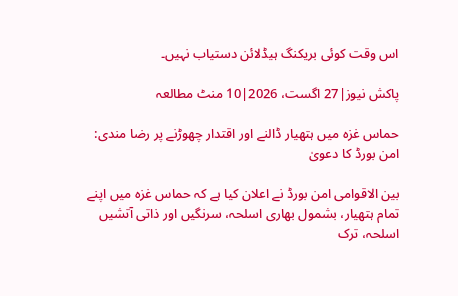اس وقت کوئی بریکنگ ہیڈلائن دستیاب نہیں۔

پاکش نیوز|27 اگست، 2026|10 منٹ مطالعہ

حماس غزہ میں ہتھیار ڈالنے اور اقتدار چھوڑنے پر رضا مندی: امن بورڈ کا دعویٰ

بین الاقوامی امن بورڈ نے اعلان کیا ہے کہ حماس غزہ میں اپنے تمام ہتھیار، بشمول بھاری اسلحہ، سرنگیں اور ذاتی آتشیں اسلحہ، ترک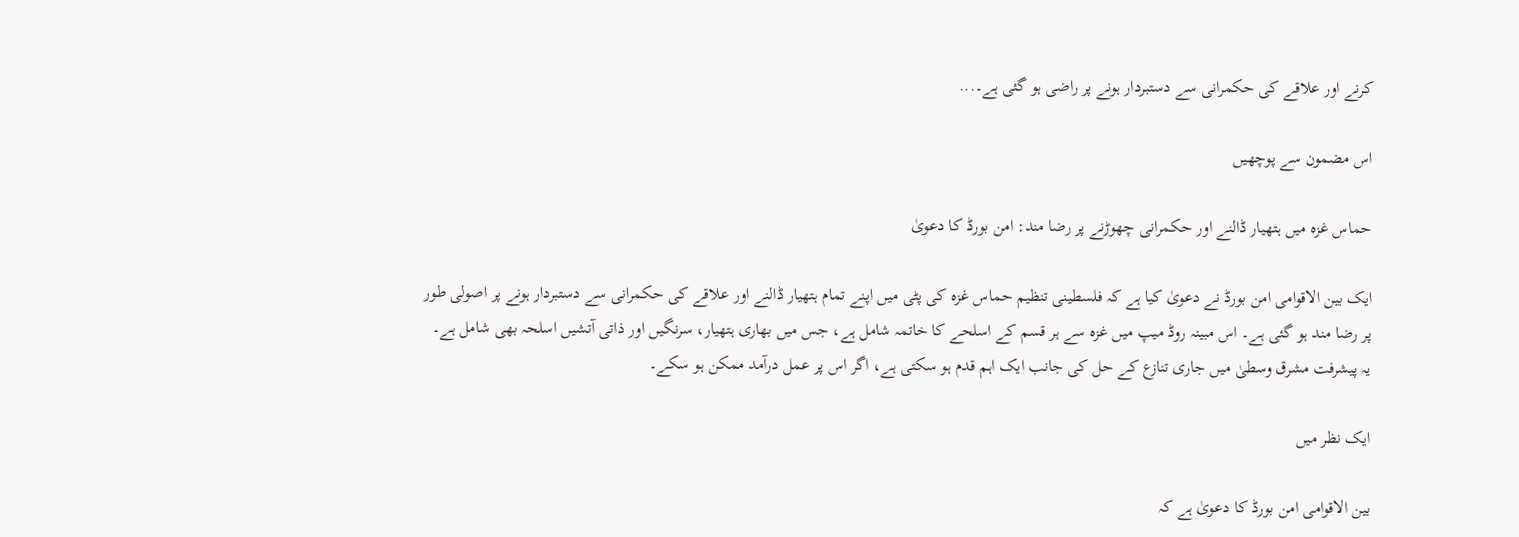کرنے اور علاقے کی حکمرانی سے دستبردار ہونے پر راضی ہو گئی ہے۔...

اس مضمون سے پوچھیں

حماس غزہ میں ہتھیار ڈالنے اور حکمرانی چھوڑنے پر رضا مند: امن بورڈ کا دعویٰ

ایک بین الاقوامی امن بورڈ نے دعویٰ کیا ہے کہ فلسطینی تنظیم حماس غزہ کی پٹی میں اپنے تمام ہتھیار ڈالنے اور علاقے کی حکمرانی سے دستبردار ہونے پر اصولی طور پر رضا مند ہو گئی ہے۔ اس مبینہ روڈ میپ میں غزہ سے ہر قسم کے اسلحے کا خاتمہ شامل ہے، جس میں بھاری ہتھیار، سرنگیں اور ذاتی آتشیں اسلحہ بھی شامل ہے۔ یہ پیشرفت مشرق وسطیٰ میں جاری تنازع کے حل کی جانب ایک اہم قدم ہو سکتی ہے، اگر اس پر عمل درآمد ممکن ہو سکے۔

ایک نظر میں

بین الاقوامی امن بورڈ کا دعویٰ ہے کہ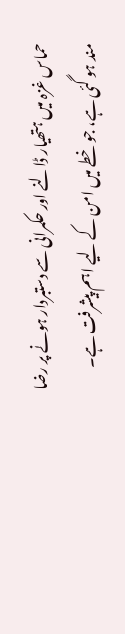حماس غزہ میں ہتھیار ڈالنے اور حکمرانی سے دستبردار ہونے پر رضا مند ہو گئی ہے، جو خطے میں امن کے لیے اہم پیشرفت ہے۔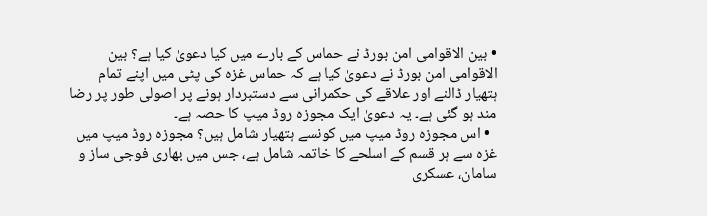• بین الاقوامی امن بورڈ نے حماس کے بارے میں کیا دعویٰ کیا ہے؟ بین الاقوامی امن بورڈ نے دعویٰ کیا ہے کہ حماس غزہ کی پٹی میں اپنے تمام ہتھیار ڈالنے اور علاقے کی حکمرانی سے دستبردار ہونے پر اصولی طور پر رضا مند ہو گئی ہے۔ یہ دعویٰ ایک مجوزہ روڈ میپ کا حصہ ہے۔
  • اس مجوزہ روڈ میپ میں کونسے ہتھیار شامل ہیں؟ مجوزہ روڈ میپ میں غزہ سے ہر قسم کے اسلحے کا خاتمہ شامل ہے، جس میں بھاری فوجی ساز و سامان، عسکری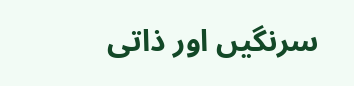سرنگیں اور ذاتی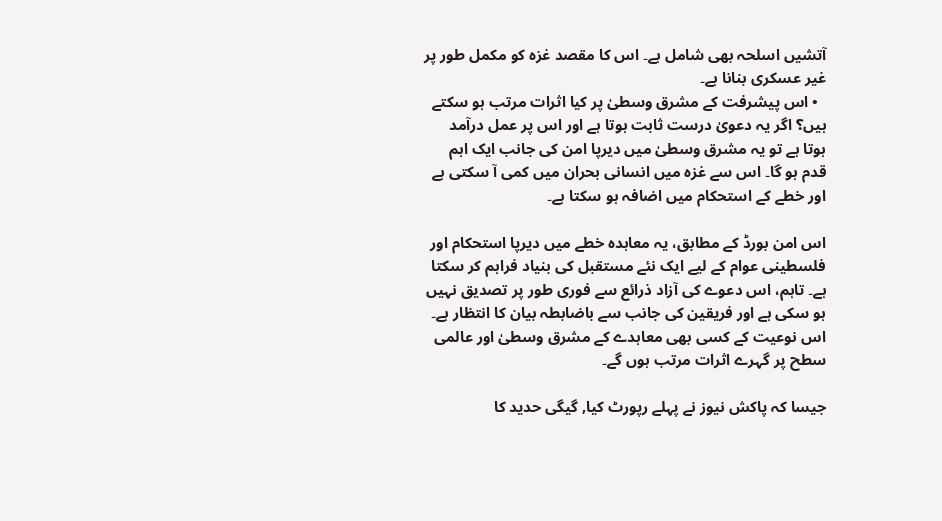آتشیں اسلحہ بھی شامل ہے۔ اس کا مقصد غزہ کو مکمل طور پر غیر عسکری بنانا ہے۔
  • اس پیشرفت کے مشرق وسطیٰ پر کیا اثرات مرتب ہو سکتے ہیں؟ اگر یہ دعویٰ درست ثابت ہوتا ہے اور اس پر عمل درآمد ہوتا ہے تو یہ مشرق وسطیٰ میں دیرپا امن کی جانب ایک اہم قدم ہو گا۔ اس سے غزہ میں انسانی بحران میں کمی آ سکتی ہے اور خطے کے استحکام میں اضافہ ہو سکتا ہے۔

اس امن بورڈ کے مطابق، یہ معاہدہ خطے میں دیرپا استحکام اور فلسطینی عوام کے لیے ایک نئے مستقبل کی بنیاد فراہم کر سکتا ہے۔ تاہم، اس دعوے کی آزاد ذرائع سے فوری طور پر تصدیق نہیں ہو سکی ہے اور فریقین کی جانب سے باضابطہ بیان کا انتظار ہے۔ اس نوعیت کے کسی بھی معاہدے کے مشرق وسطیٰ اور عالمی سطح پر گہرے اثرات مرتب ہوں گے۔

جیسا کہ پاکش نیوز نے پہلے رپورٹ کیا, گیگی حدید کا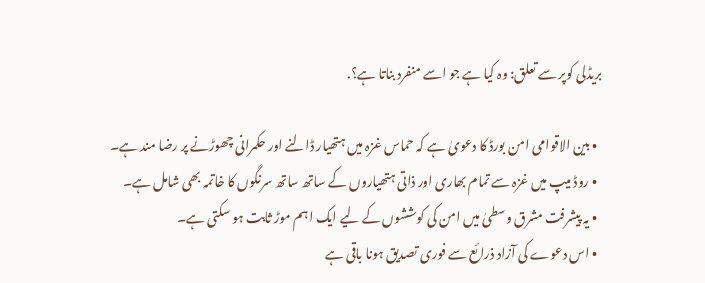بریڈلی کوپر سے تعلق: وہ کیا ہے جو اسے منفرد بناتا ہے؟.

  • بین الاقوامی امن بورڈ کا دعویٰ ہے کہ حماس غزہ میں ہتھیار ڈالنے اور حکمرانی چھوڑنے پر رضا مند ہے۔
  • روڈ میپ میں غزہ سے تمام بھاری اور ذاتی ہتھیاروں کے ساتھ ساتھ سرنگوں کا خاتمہ بھی شامل ہے۔
  • یہ پیشرفت مشرق وسطیٰ میں امن کی کوششوں کے لیے ایک اہم موڑ ثابت ہو سکتی ہے۔
  • اس دعوے کی آزاد ذرائع سے فوری تصدیق ہونا باقی ہے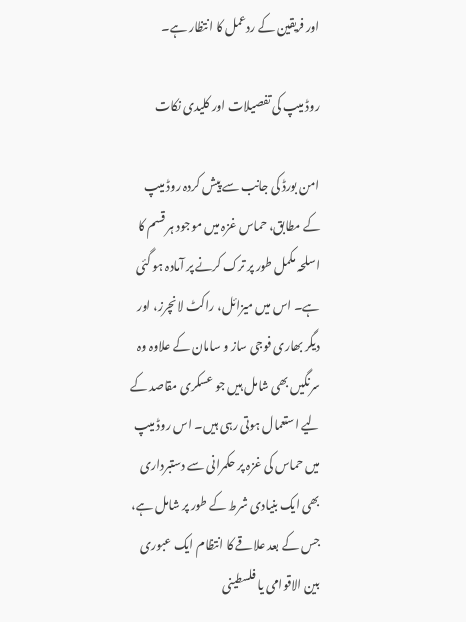اور فریقین کے ردعمل کا انتظار ہے۔

روڈ میپ کی تفصیلات اور کلیدی نکات

امن بورڈ کی جانب سے پیش کردہ روڈ میپ کے مطابق، حماس غزہ میں موجود ہر قسم کا اسلحہ مکمل طور پر ترک کرنے پر آمادہ ہو گئی ہے۔ اس میں میزائل، راکٹ لانچرز، اور دیگر بھاری فوجی ساز و سامان کے علاوہ وہ سرنگیں بھی شامل ہیں جو عسکری مقاصد کے لیے استعمال ہوتی رہی ہیں۔ اس روڈ میپ میں حماس کی غزہ پر حکمرانی سے دستبرداری بھی ایک بنیادی شرط کے طور پر شامل ہے، جس کے بعد علاقے کا انتظام ایک عبوری بین الاقوامی یا فلسطینی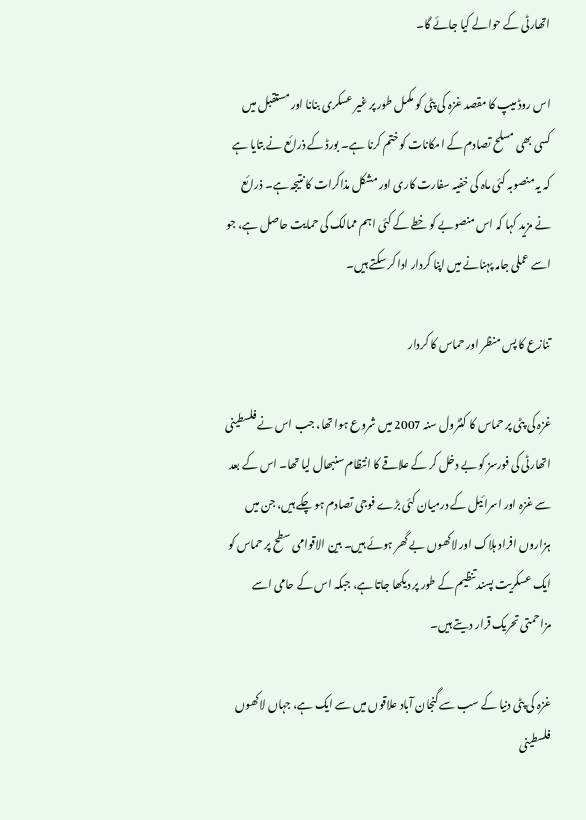اتھارٹی کے حوالے کیا جائے گا۔

اس روڈ میپ کا مقصد غزہ کی پٹی کو مکمل طور پر غیر عسکری بنانا اور مستقبل میں کسی بھی مسلح تصادم کے امکانات کو ختم کرنا ہے۔ بورڈ کے ذرائع نے بتایا ہے کہ یہ منصوبہ کئی ماہ کی خفیہ سفارت کاری اور مشکل مذاکرات کا نتیجہ ہے۔ ذرائع نے مزید کہا کہ اس منصوبے کو خطے کے کئی اہم ممالک کی حمایت حاصل ہے، جو اسے عملی جامہ پہنانے میں اپنا کردار ادا کر سکتے ہیں۔

تنازع کا پس منظر اور حماس کا کردار

غزہ کی پٹی پر حماس کا کنٹرول سنہ 2007 میں شروع ہوا تھا، جب اس نے فلسطینی اتھارٹی کی فورسز کو بے دخل کر کے علاقے کا انتظام سنبھال لیا تھا۔ اس کے بعد سے غزہ اور اسرائیل کے درمیان کئی بڑے فوجی تصادم ہو چکے ہیں، جن میں ہزاروں افراد ہلاک اور لاکھوں بے گھر ہوئے ہیں۔ بین الاقوامی سطح پر حماس کو ایک عسکریت پسند تنظیم کے طور پر دیکھا جاتا ہے، جبکہ اس کے حامی اسے مزاحمتی تحریک قرار دیتے ہیں۔

غزہ کی پٹی دنیا کے سب سے گنجان آباد علاقوں میں سے ایک ہے، جہاں لاکھوں فلسطینی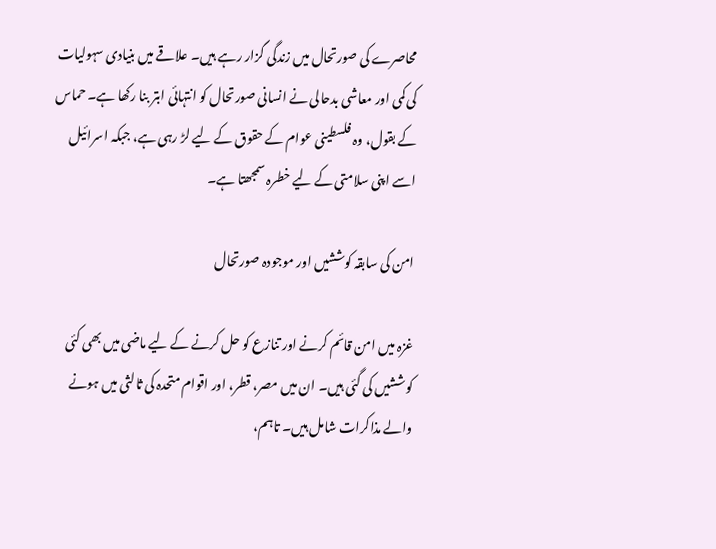محاصرے کی صورتحال میں زندگی گزار رہے ہیں۔ علاقے میں بنیادی سہولیات کی کمی اور معاشی بدحالی نے انسانی صورتحال کو انتہائی ابتر بنا رکھا ہے۔ حماس کے بقول، وہ فلسطینی عوام کے حقوق کے لیے لڑ رہی ہے، جبکہ اسرائیل اسے اپنی سلامتی کے لیے خطرہ سمجھتا ہے۔

امن کی سابقہ کوششیں اور موجودہ صورتحال

غزہ میں امن قائم کرنے اور تنازع کو حل کرنے کے لیے ماضی میں بھی کئی کوششیں کی گئی ہیں۔ ان میں مصر، قطر، اور اقوام متحدہ کی ثالثی میں ہونے والے مذاکرات شامل ہیں۔ تاہم،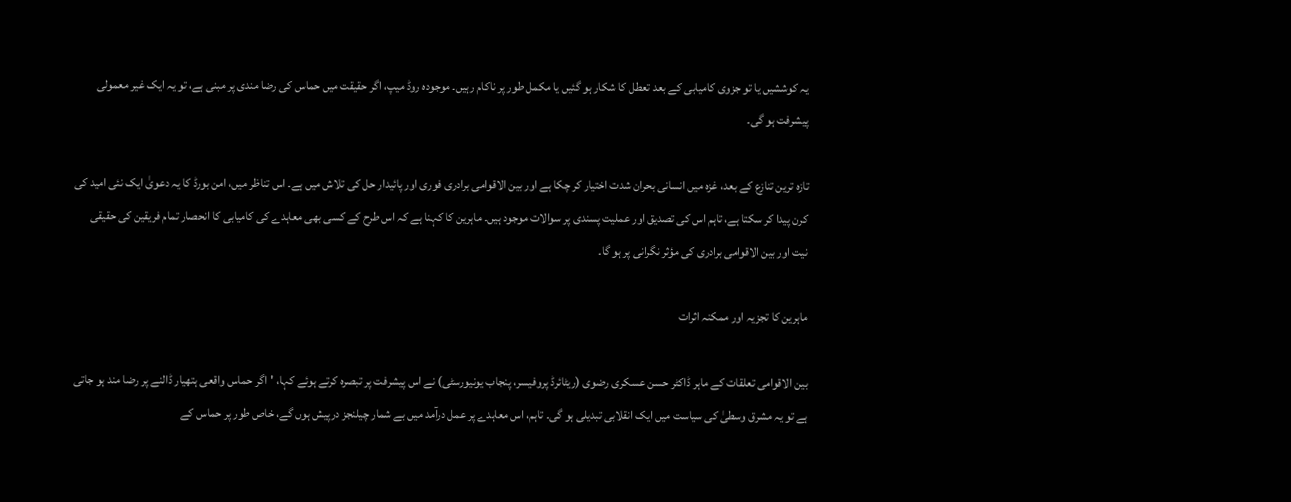یہ کوششیں یا تو جزوی کامیابی کے بعد تعطل کا شکار ہو گئیں یا مکمل طور پر ناکام رہیں۔ موجودہ روڈ میپ، اگر حقیقت میں حماس کی رضا مندی پر مبنی ہے، تو یہ ایک غیر معمولی پیشرفت ہو گی۔

تازہ ترین تنازع کے بعد، غزہ میں انسانی بحران شدت اختیار کر چکا ہے اور بین الاقوامی برادری فوری اور پائیدار حل کی تلاش میں ہے۔ اس تناظر میں، امن بورڈ کا یہ دعویٰ ایک نئی امید کی کرن پیدا کر سکتا ہے، تاہم اس کی تصدیق اور عملیت پسندی پر سوالات موجود ہیں۔ ماہرین کا کہنا ہے کہ اس طرح کے کسی بھی معاہدے کی کامیابی کا انحصار تمام فریقین کی حقیقی نیت اور بین الاقوامی برادری کی مؤثر نگرانی پر ہو گا۔

ماہرین کا تجزیہ اور ممکنہ اثرات

بین الاقوامی تعلقات کے ماہر ڈاکٹر حسن عسکری رضوی (ریٹائرڈ پروفیسر، پنجاب یونیورسٹی) نے اس پیشرفت پر تبصرہ کرتے ہوئے کہا، 'اگر حماس واقعی ہتھیار ڈالنے پر رضا مند ہو جاتی ہے تو یہ مشرق وسطیٰ کی سیاست میں ایک انقلابی تبدیلی ہو گی۔ تاہم، اس معاہدے پر عمل درآمد میں بے شمار چیلنجز درپیش ہوں گے، خاص طور پر حماس کے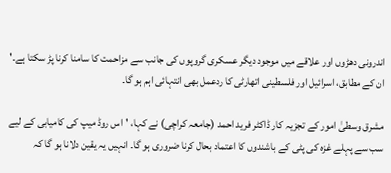اندرونی دھڑوں اور علاقے میں موجود دیگر عسکری گروپوں کی جانب سے مزاحمت کا سامنا کرنا پڑ سکتا ہے۔' ان کے مطابق، اسرائیل اور فلسطینی اتھارٹی کا ردعمل بھی انتہائی اہم ہو گا۔

مشرق وسطیٰ امور کے تجزیہ کار ڈاکٹر فرید احمد (جامعہ کراچی) نے کہا، 'اس روڈ میپ کی کامیابی کے لیے سب سے پہلے غزہ کی پٹی کے باشندوں کا اعتماد بحال کرنا ضروری ہو گا۔ انہیں یہ یقین دلانا ہو گا کہ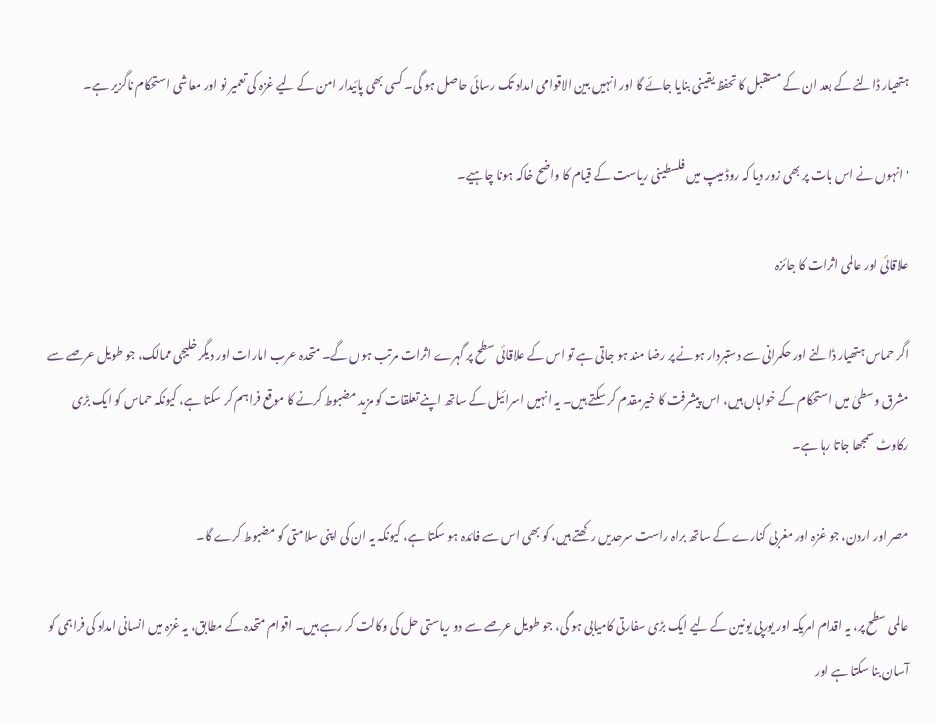ہتھیار ڈالنے کے بعد ان کے مستقبل کا تحفظ یقینی بنایا جائے گا اور انہیں بین الاقوامی امداد تک رسائی حاصل ہو گی۔ کسی بھی پائیدار امن کے لیے غزہ کی تعمیر نو اور معاشی استحکام ناگزیر ہے۔

' انہوں نے اس بات پر بھی زور دیا کہ روڈ میپ میں فلسطینی ریاست کے قیام کا واضح خاکہ ہونا چاہیے۔

علاقائی اور عالمی اثرات کا جائزہ

اگر حماس ہتھیار ڈالنے اور حکمرانی سے دستبردار ہونے پر رضا مند ہو جاتی ہے تو اس کے علاقائی سطح پر گہرے اثرات مرتب ہوں گے۔ متحدہ عرب امارات اور دیگر خلیجی ممالک، جو طویل عرصے سے مشرق وسطیٰ میں استحکام کے خواہاں ہیں، اس پیشرفت کا خیرمقدم کر سکتے ہیں۔ یہ انہیں اسرائیل کے ساتھ اپنے تعلقات کو مزید مضبوط کرنے کا موقع فراہم کر سکتا ہے، کیونکہ حماس کو ایک بڑی رکاوٹ سمجھا جاتا رہا ہے۔

مصر اور اردن، جو غزہ اور مغربی کنارے کے ساتھ براہ راست سرحدیں رکھتے ہیں، کو بھی اس سے فائدہ ہو سکتا ہے، کیونکہ یہ ان کی اپنی سلامتی کو مضبوط کرے گا۔

عالمی سطح پر، یہ اقدام امریکہ اور یورپی یونین کے لیے ایک بڑی سفارتی کامیابی ہو گی، جو طویل عرصے سے دو ریاستی حل کی وکالت کر رہے ہیں۔ اقوام متحدہ کے مطابق، یہ غزہ میں انسانی امداد کی فراہمی کو آسان بنا سکتا ہے اور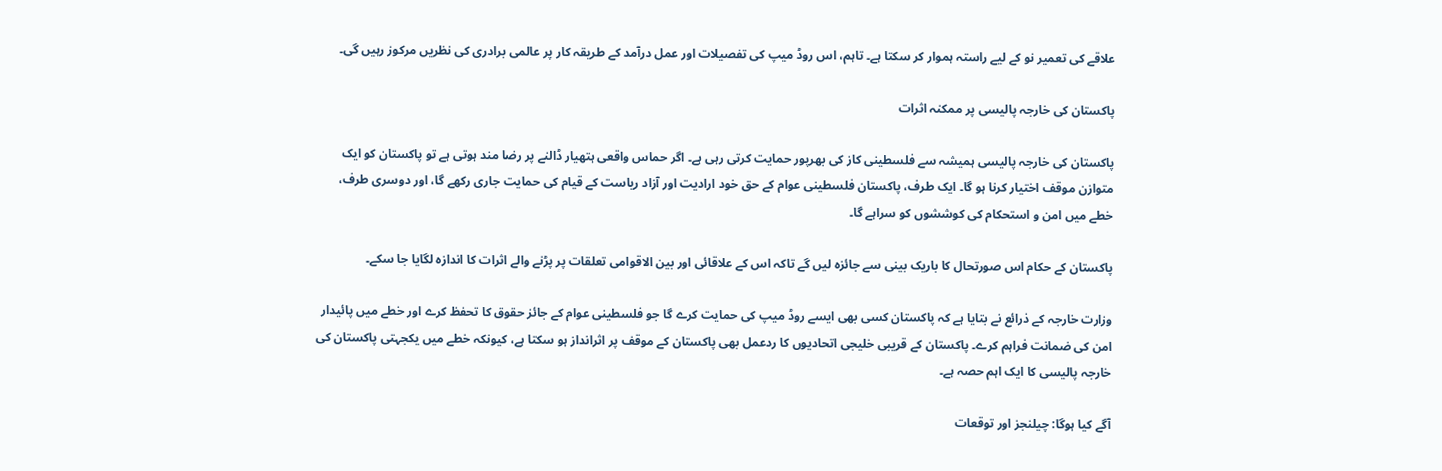علاقے کی تعمیر نو کے لیے راستہ ہموار کر سکتا ہے۔ تاہم، اس روڈ میپ کی تفصیلات اور عمل درآمد کے طریقہ کار پر عالمی برادری کی نظریں مرکوز رہیں گی۔

پاکستان کی خارجہ پالیسی پر ممکنہ اثرات

پاکستان کی خارجہ پالیسی ہمیشہ سے فلسطینی کاز کی بھرپور حمایت کرتی رہی ہے۔ اگر حماس واقعی ہتھیار ڈالنے پر رضا مند ہوتی ہے تو پاکستان کو ایک متوازن موقف اختیار کرنا ہو گا۔ ایک طرف، پاکستان فلسطینی عوام کے حق خود ارادیت اور آزاد ریاست کے قیام کی حمایت جاری رکھے گا، اور دوسری طرف، خطے میں امن و استحکام کی کوششوں کو سراہے گا۔

پاکستان کے حکام اس صورتحال کا باریک بینی سے جائزہ لیں گے تاکہ اس کے علاقائی اور بین الاقوامی تعلقات پر پڑنے والے اثرات کا اندازہ لگایا جا سکے۔

وزارت خارجہ کے ذرائع نے بتایا ہے کہ پاکستان کسی بھی ایسے روڈ میپ کی حمایت کرے گا جو فلسطینی عوام کے جائز حقوق کا تحفظ کرے اور خطے میں پائیدار امن کی ضمانت فراہم کرے۔ پاکستان کے قریبی خلیجی اتحادیوں کا ردعمل بھی پاکستان کے موقف پر اثرانداز ہو سکتا ہے، کیونکہ خطے میں یکجہتی پاکستان کی خارجہ پالیسی کا ایک اہم حصہ ہے۔

آگے کیا ہوگا: چیلنجز اور توقعات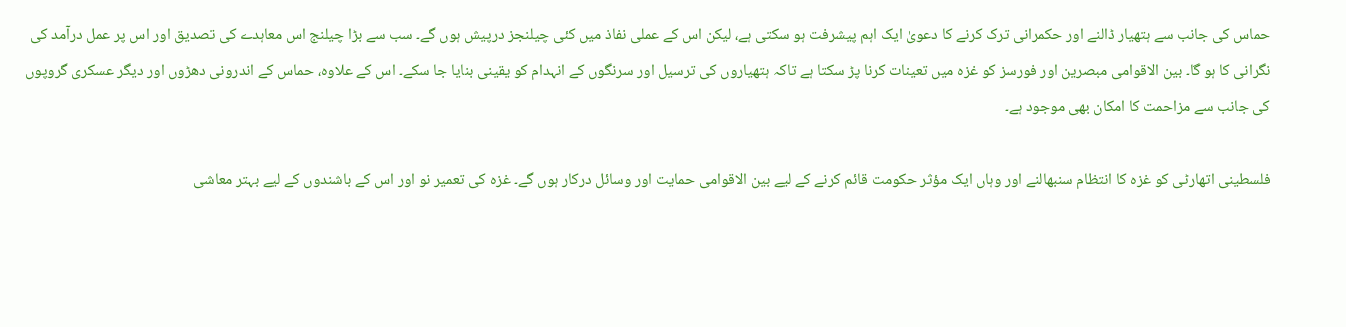حماس کی جانب سے ہتھیار ڈالنے اور حکمرانی ترک کرنے کا دعویٰ ایک اہم پیشرفت ہو سکتی ہے، لیکن اس کے عملی نفاذ میں کئی چیلنجز درپیش ہوں گے۔ سب سے بڑا چیلنج اس معاہدے کی تصدیق اور اس پر عمل درآمد کی نگرانی کا ہو گا۔ بین الاقوامی مبصرین اور فورسز کو غزہ میں تعینات کرنا پڑ سکتا ہے تاکہ ہتھیاروں کی ترسیل اور سرنگوں کے انہدام کو یقینی بنایا جا سکے۔ اس کے علاوہ، حماس کے اندرونی دھڑوں اور دیگر عسکری گروپوں کی جانب سے مزاحمت کا امکان بھی موجود ہے۔

فلسطینی اتھارٹی کو غزہ کا انتظام سنبھالنے اور وہاں ایک مؤثر حکومت قائم کرنے کے لیے بین الاقوامی حمایت اور وسائل درکار ہوں گے۔ غزہ کی تعمیر نو اور اس کے باشندوں کے لیے بہتر معاشی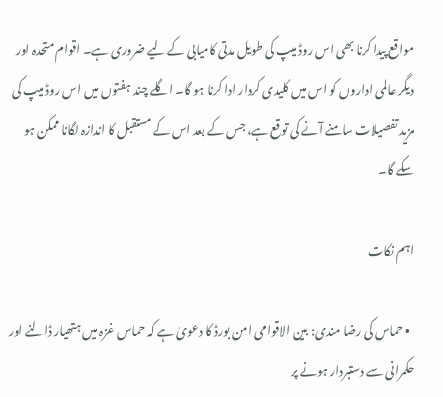مواقع پیدا کرنا بھی اس روڈ میپ کی طویل مدتی کامیابی کے لیے ضروری ہے۔ اقوام متحدہ اور دیگر عالمی اداروں کو اس میں کلیدی کردار ادا کرنا ہو گا۔ اگلے چند ہفتوں میں اس روڈ میپ کی مزید تفصیلات سامنے آنے کی توقع ہے، جس کے بعد اس کے مستقبل کا اندازہ لگانا ممکن ہو سکے گا۔

اہم نکات

  • حماس کی رضا مندی: بین الاقوامی امن بورڈ کا دعویٰ ہے کہ حماس غزہ میں ہتھیار ڈالنے اور حکمرانی سے دستبردار ہونے پر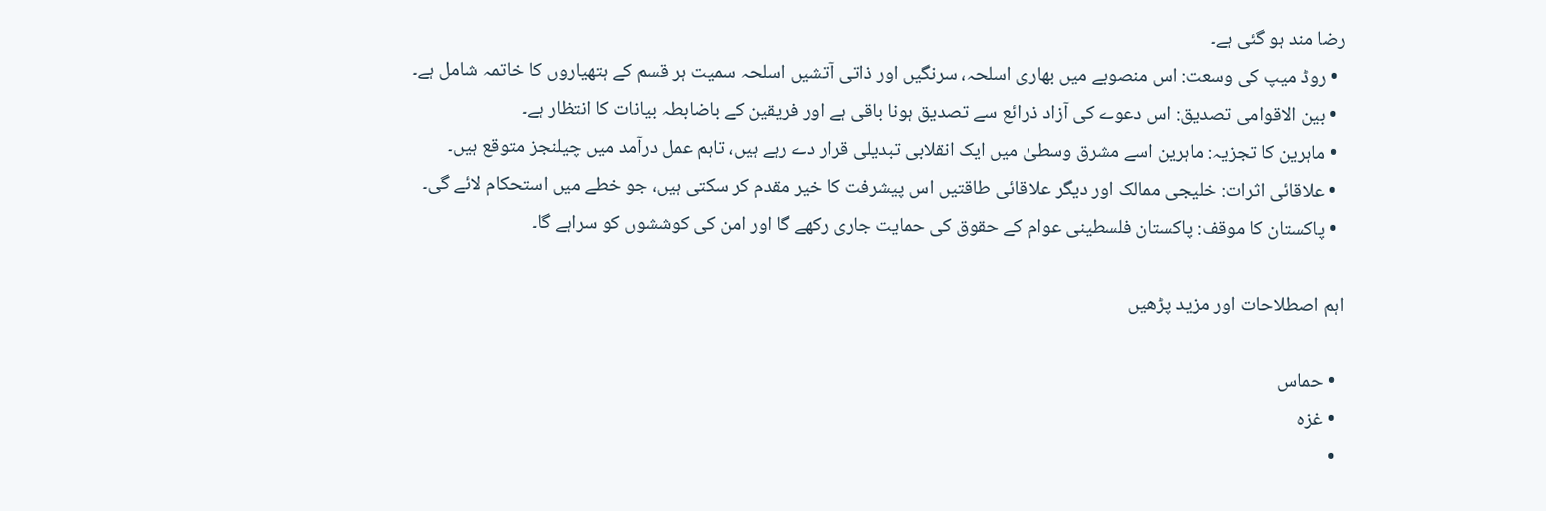رضا مند ہو گئی ہے۔
  • روڈ میپ کی وسعت: اس منصوبے میں بھاری اسلحہ، سرنگیں اور ذاتی آتشیں اسلحہ سمیت ہر قسم کے ہتھیاروں کا خاتمہ شامل ہے۔
  • بین الاقوامی تصدیق: اس دعوے کی آزاد ذرائع سے تصدیق ہونا باقی ہے اور فریقین کے باضابطہ بیانات کا انتظار ہے۔
  • ماہرین کا تجزیہ: ماہرین اسے مشرق وسطیٰ میں ایک انقلابی تبدیلی قرار دے رہے ہیں، تاہم عمل درآمد میں چیلنجز متوقع ہیں۔
  • علاقائی اثرات: خلیجی ممالک اور دیگر علاقائی طاقتیں اس پیشرفت کا خیر مقدم کر سکتی ہیں، جو خطے میں استحکام لائے گی۔
  • پاکستان کا موقف: پاکستان فلسطینی عوام کے حقوق کی حمایت جاری رکھے گا اور امن کی کوششوں کو سراہے گا۔

اہم اصطلاحات اور مزید پڑھیں

  • حماس
  • غزہ
  •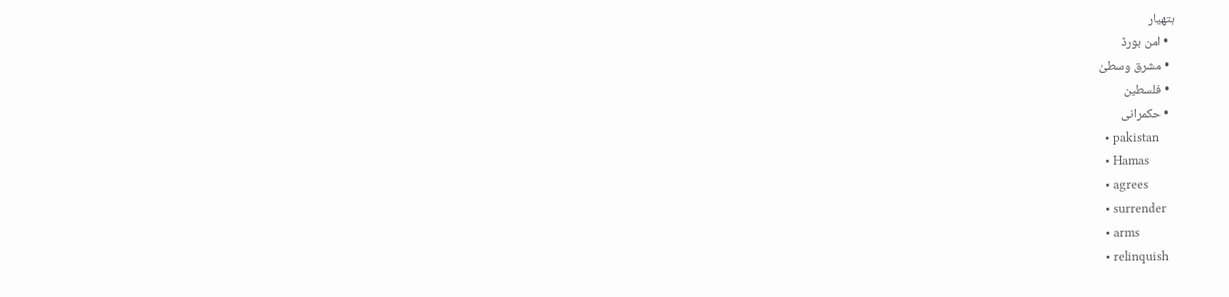ہتھیار
  • امن بورڈ
  • مشرق وسطیٰ
  • فلسطین
  • حکمرانی
  • pakistan
  • Hamas
  • agrees
  • surrender
  • arms
  • relinquish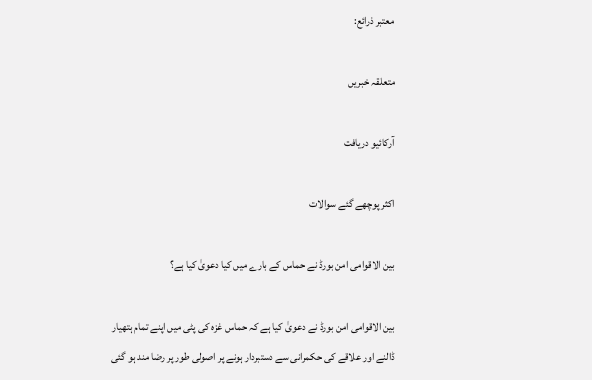معتبر ذرائع:

متعلقہ خبریں

آرکائیو دریافت

اکثر پوچھے گئے سوالات

بین الاقوامی امن بورڈ نے حماس کے بارے میں کیا دعویٰ کیا ہے؟

بین الاقوامی امن بورڈ نے دعویٰ کیا ہے کہ حماس غزہ کی پٹی میں اپنے تمام ہتھیار ڈالنے اور علاقے کی حکمرانی سے دستبردار ہونے پر اصولی طور پر رضا مند ہو گئی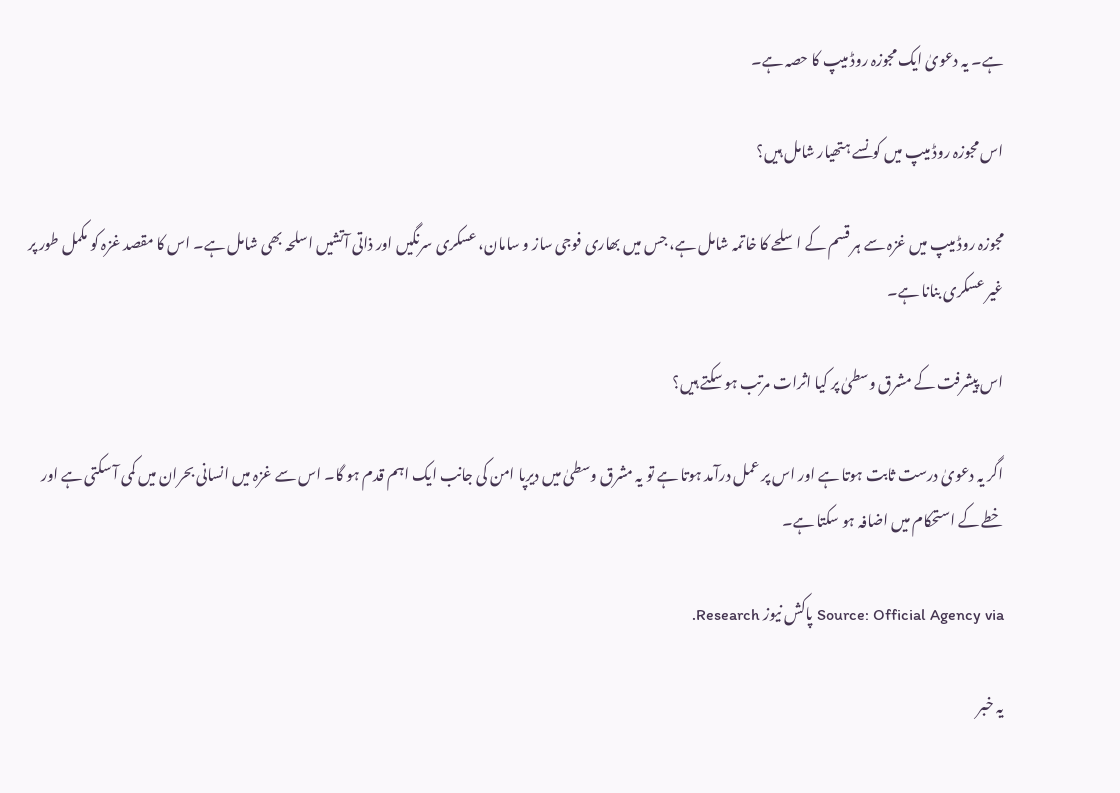ہے۔ یہ دعویٰ ایک مجوزہ روڈ میپ کا حصہ ہے۔

اس مجوزہ روڈ میپ میں کونسے ہتھیار شامل ہیں؟

مجوزہ روڈ میپ میں غزہ سے ہر قسم کے اسلحے کا خاتمہ شامل ہے، جس میں بھاری فوجی ساز و سامان، عسکری سرنگیں اور ذاتی آتشیں اسلحہ بھی شامل ہے۔ اس کا مقصد غزہ کو مکمل طور پر غیر عسکری بنانا ہے۔

اس پیشرفت کے مشرق وسطیٰ پر کیا اثرات مرتب ہو سکتے ہیں؟

اگر یہ دعویٰ درست ثابت ہوتا ہے اور اس پر عمل درآمد ہوتا ہے تو یہ مشرق وسطیٰ میں دیرپا امن کی جانب ایک اہم قدم ہو گا۔ اس سے غزہ میں انسانی بحران میں کمی آ سکتی ہے اور خطے کے استحکام میں اضافہ ہو سکتا ہے۔

Source: Official Agency via پاکش نیوز Research.

یہ خبر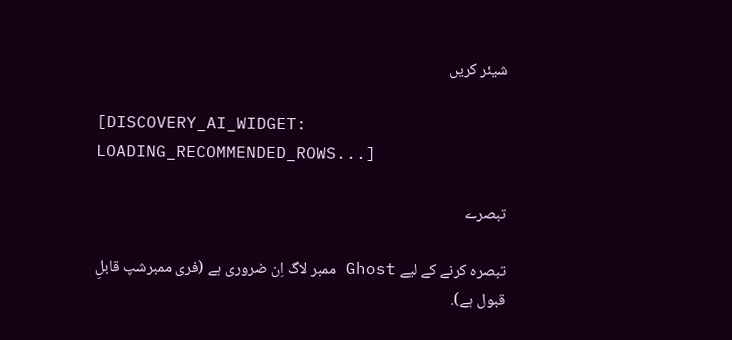شیئر کریں

[DISCOVERY_AI_WIDGET: LOADING_RECOMMENDED_ROWS...]

تبصرے

تبصرہ کرنے کے لیے Ghost ممبر لاگ اِن ضروری ہے (فری ممبرشپ قابلِ قبول ہے).